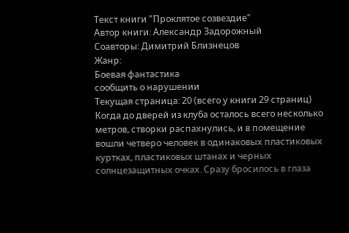Текст книги "Проклятое созвездие"
Автор книги: Александр Задорожный
Соавторы: Димитрий Близнецов
Жанр:
Боевая фантастика
сообщить о нарушении
Текущая страница: 20 (всего у книги 29 страниц)
Когда до дверей из клуба осталось всего несколько метров, створки распахнулись, и в помещение вошли четверо человек в одинаковых пластиковых куртках, пластиковых штанах и черных солнцезащитных очках. Сразу бросилось в глаза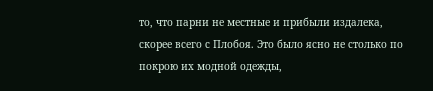то, что парни не местные и прибыли издалека, скорее всего с Плобоя. Это было ясно не столько по покрою их модной одежды,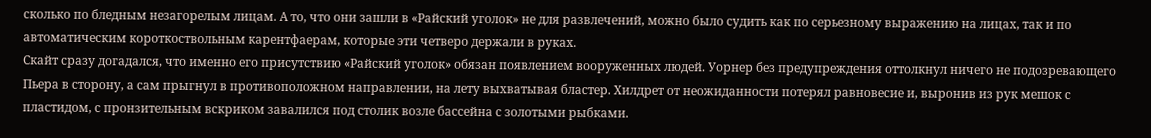сколько по бледным незагорелым лицам. А то, что они зашли в «Райский уголок» не для развлечений, можно было судить как по серьезному выражению на лицах, так и по автоматическим короткоствольным карентфаерам, которые эти четверо держали в руках.
Скайт сразу догадался, что именно его присутствию «Райский уголок» обязан появлением вооруженных людей. Уорнер без предупреждения оттолкнул ничего не подозревающего Пьера в сторону, а сам прыгнул в противоположном направлении, на лету выхватывая бластер. Хилдрет от неожиданности потерял равновесие и, выронив из рук мешок с пластидом, с пронзительным вскриком завалился под столик возле бассейна с золотыми рыбками.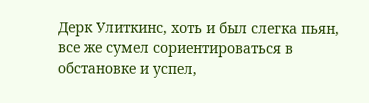Дерк Улиткинс, хоть и был слегка пьян, все же сумел сориентироваться в обстановке и успел,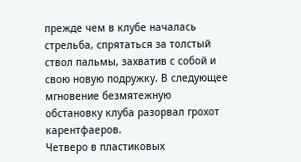прежде чем в клубе началась стрельба, спрятаться за толстый ствол пальмы, захватив с собой и свою новую подружку. В следующее мгновение безмятежную обстановку клуба разорвал грохот карентфаеров.
Четверо в пластиковых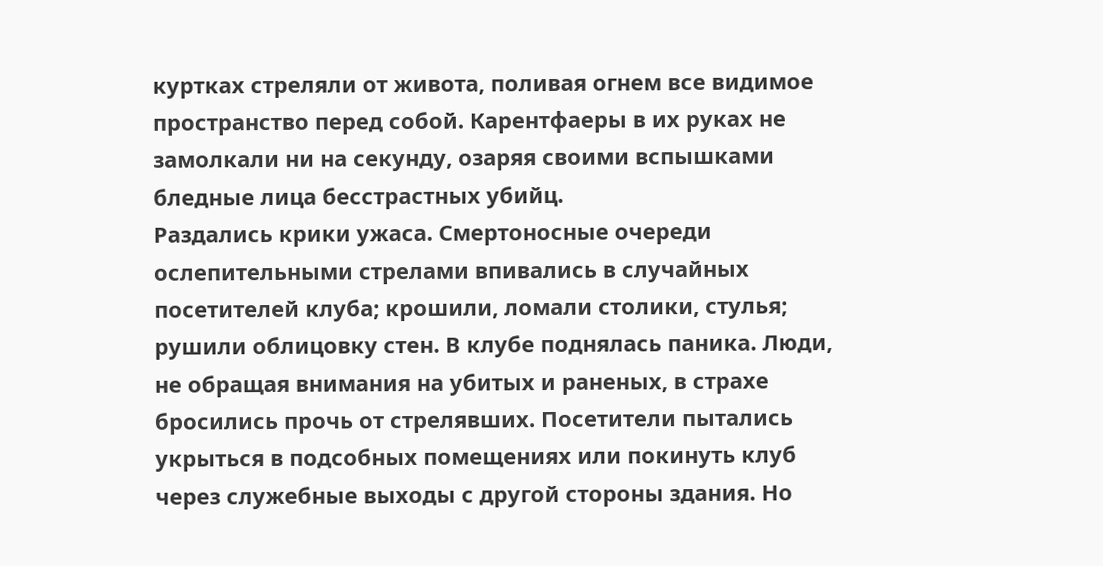куртках стреляли от живота, поливая огнем все видимое пространство перед собой. Карентфаеры в их руках не замолкали ни на секунду, озаряя своими вспышками бледные лица бесстрастных убийц.
Раздались крики ужаса. Смертоносные очереди ослепительными стрелами впивались в случайных посетителей клуба; крошили, ломали столики, стулья; рушили облицовку стен. В клубе поднялась паника. Люди, не обращая внимания на убитых и раненых, в страхе бросились прочь от стрелявших. Посетители пытались укрыться в подсобных помещениях или покинуть клуб через служебные выходы с другой стороны здания. Но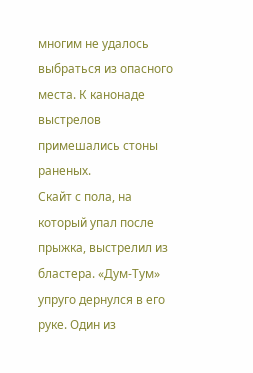многим не удалось выбраться из опасного места. К канонаде выстрелов примешались стоны раненых.
Скайт с пола, на который упал после прыжка, выстрелил из бластера. «Дум-Тум» упруго дернулся в его руке. Один из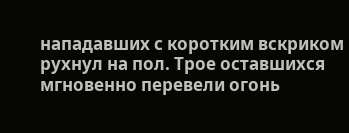нападавших с коротким вскриком рухнул на пол. Трое оставшихся мгновенно перевели огонь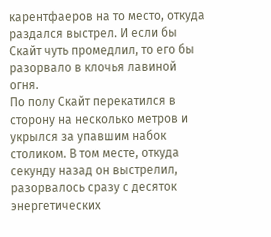карентфаеров на то место, откуда раздался выстрел. И если бы Скайт чуть промедлил, то его бы разорвало в клочья лавиной огня.
По полу Скайт перекатился в сторону на несколько метров и укрылся за упавшим набок столиком. В том месте, откуда секунду назад он выстрелил, разорвалось сразу с десяток энергетических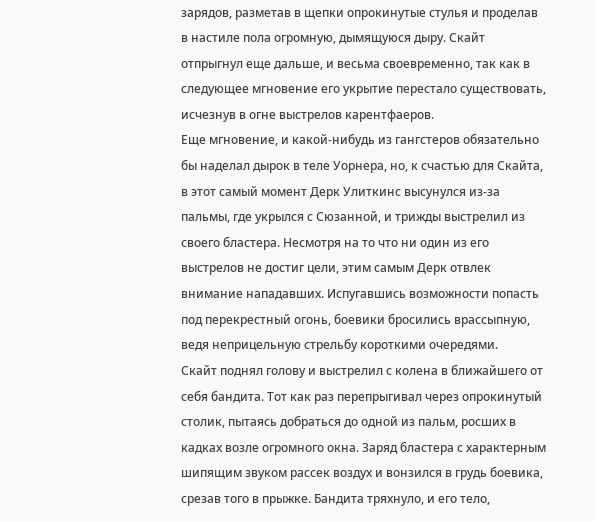зарядов, разметав в щепки опрокинутые стулья и проделав в настиле пола огромную, дымящуюся дыру. Скайт отпрыгнул еще дальше, и весьма своевременно, так как в следующее мгновение его укрытие перестало существовать, исчезнув в огне выстрелов карентфаеров.
Еще мгновение, и какой-нибудь из гангстеров обязательно бы наделал дырок в теле Уорнера, но, к счастью для Скайта, в этот самый момент Дерк Улиткинс высунулся из-за пальмы, где укрылся с Сюзанной, и трижды выстрелил из своего бластера. Несмотря на то что ни один из его выстрелов не достиг цели, этим самым Дерк отвлек внимание нападавших. Испугавшись возможности попасть под перекрестный огонь, боевики бросились врассыпную, ведя неприцельную стрельбу короткими очередями.
Скайт поднял голову и выстрелил с колена в ближайшего от себя бандита. Тот как раз перепрыгивал через опрокинутый столик, пытаясь добраться до одной из пальм, росших в кадках возле огромного окна. Заряд бластера с характерным шипящим звуком рассек воздух и вонзился в грудь боевика, срезав того в прыжке. Бандита тряхнуло, и его тело,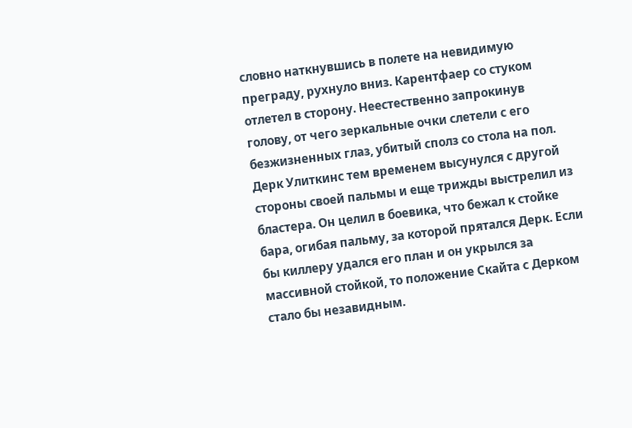словно наткнувшись в полете на невидимую преграду, рухнуло вниз. Карентфаер со стуком отлетел в сторону. Неестественно запрокинув голову, от чего зеркальные очки слетели с его безжизненных глаз, убитый сполз со стола на пол.
Дерк Улиткинс тем временем высунулся с другой стороны своей пальмы и еще трижды выстрелил из бластера. Он целил в боевика, что бежал к стойке бара, огибая пальму, за которой прятался Дерк. Если бы киллеру удался его план и он укрылся за массивной стойкой, то положение Скайта с Дерком стало бы незавидным.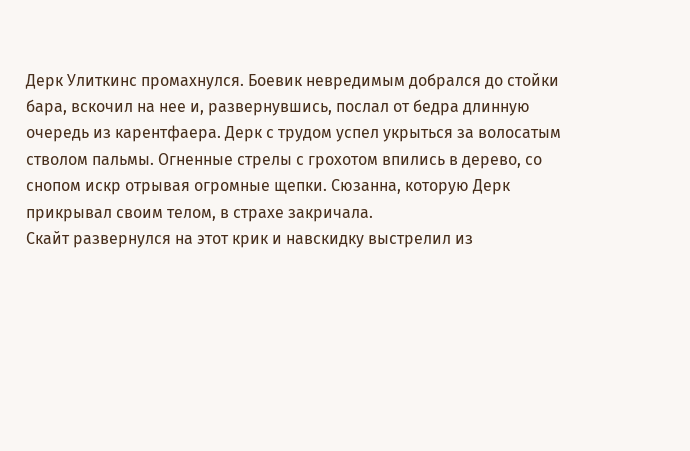Дерк Улиткинс промахнулся. Боевик невредимым добрался до стойки бара, вскочил на нее и, развернувшись, послал от бедра длинную очередь из карентфаера. Дерк с трудом успел укрыться за волосатым стволом пальмы. Огненные стрелы с грохотом впились в дерево, со снопом искр отрывая огромные щепки. Сюзанна, которую Дерк прикрывал своим телом, в страхе закричала.
Скайт развернулся на этот крик и навскидку выстрелил из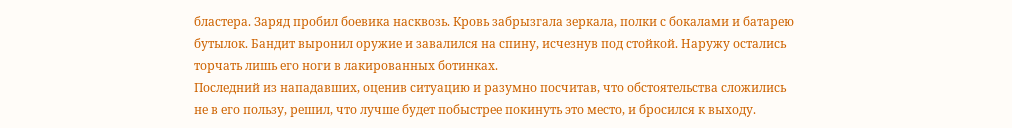бластера. Заряд пробил боевика насквозь. Кровь забрызгала зеркала, полки с бокалами и батарею бутылок. Бандит выронил оружие и завалился на спину, исчезнув под стойкой. Наружу остались торчать лишь его ноги в лакированных ботинках.
Последний из нападавших, оценив ситуацию и разумно посчитав, что обстоятельства сложились не в его пользу, решил, что лучше будет побыстрее покинуть это место, и бросился к выходу.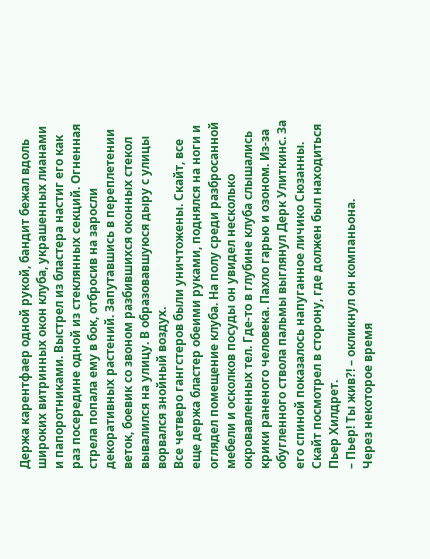Держа карентфаер одной рукой, бандит бежал вдоль широких витринных окон клуба, украшенных лианами и папоротниками. Выстрел из бластера настиг его как раз посередине одной из стеклянных секций. Огненная стрела попала ему в бок, отбросив на заросли декоративных растений. Запутавшись в переплетении веток, боевик со звоном разбившихся оконных стекол вывалился на улицу. В образовавшуюся дыру с улицы ворвался знойный воздух.
Все четверо гангстеров были уничтожены. Скайт, все еще держа бластер обеими руками, поднялся на ноги и оглядел помещение клуба. На полу среди разбросанной мебели и осколков посуды он увидел несколько окровавленных тел. Где-то в глубине клуба слышались крики раненого человека. Пахло гарью и озоном. Из-за обугленного ствола пальмы выглянул Дерк Улиткинс. За его спиной показалось напуганное личико Сюзанны.
Скайт посмотрел в сторону, где должен был находиться Пьер Хилдрет.
– Пьер! Ты жив?! – окликнул он компаньона.
Через некоторое время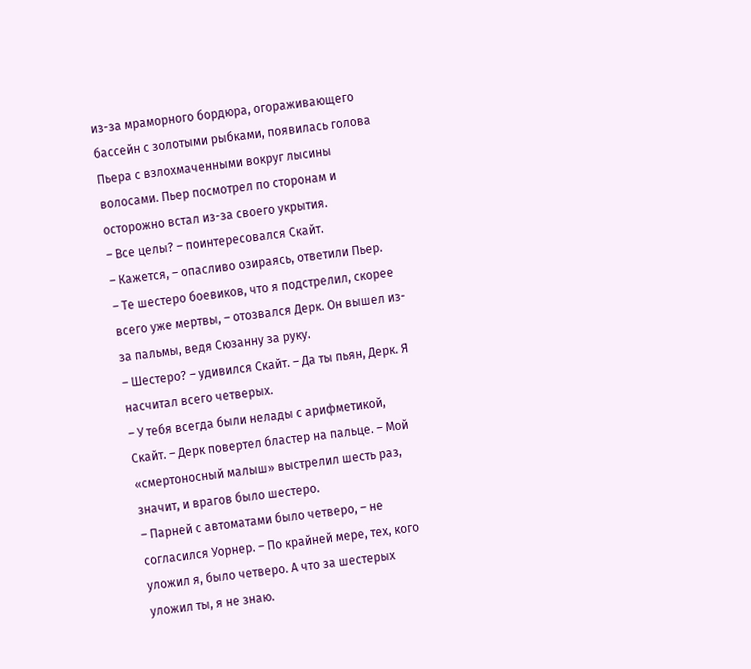из-за мраморного бордюра, огораживающего бассейн с золотыми рыбками, появилась голова Пьера с взлохмаченными вокруг лысины волосами. Пьер посмотрел по сторонам и осторожно встал из-за своего укрытия.
– Все целы? – поинтересовался Скайт.
– Кажется, – опасливо озираясь, ответили Пьер.
– Те шестеро боевиков, что я подстрелил, скорее всего уже мертвы, – отозвался Дерк. Он вышел из-за пальмы, ведя Сюзанну за руку.
– Шестеро? – удивился Скайт. – Да ты пьян, Дерк. Я насчитал всего четверых.
– У тебя всегда были нелады с арифметикой, Скайт. – Дерк повертел бластер на пальце. – Мой «смертоносный малыш» выстрелил шесть раз, значит, и врагов было шестеро.
– Парней с автоматами было четверо, – не согласился Уорнер. – По крайней мере, тех, кого уложил я, было четверо. А что за шестерых уложил ты, я не знаю.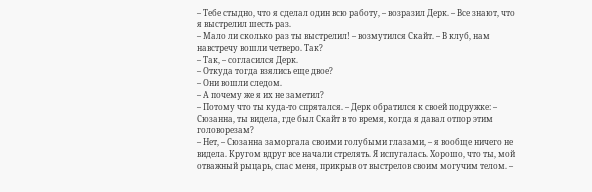– Тебе стыдно, что я сделал один всю работу, – возразил Дерк. – Все знают, что я выстрелил шесть раз.
– Мало ли сколько раз ты выстрелил! – возмутился Скайт. – В клуб, нам навстречу вошли четверо. Так?
– Так, – согласился Дерк.
– Откуда тогда взялись еще двое?
– Они вошли следом.
– А почему же я их не заметил?
– Потому что ты куда-то спрятался. – Дерк обратился к своей подружке: – Сюзанна, ты видела, где был Скайт в то время, когда я давал отпор этим головорезам?
– Нет, – Сюзанна заморгала своими голубыми глазами, – я вообще ничего не видела. Кругом вдруг все начали стрелять. Я испугалась. Хорошо, что ты, мой отважный рыцарь, спас меня, прикрыв от выстрелов своим могучим телом. –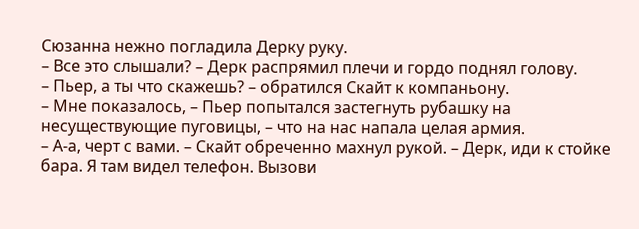Сюзанна нежно погладила Дерку руку.
– Все это слышали? – Дерк распрямил плечи и гордо поднял голову.
– Пьер, а ты что скажешь? – обратился Скайт к компаньону.
– Мне показалось, – Пьер попытался застегнуть рубашку на несуществующие пуговицы, – что на нас напала целая армия.
– А-а, черт с вами. – Скайт обреченно махнул рукой. – Дерк, иди к стойке бара. Я там видел телефон. Вызови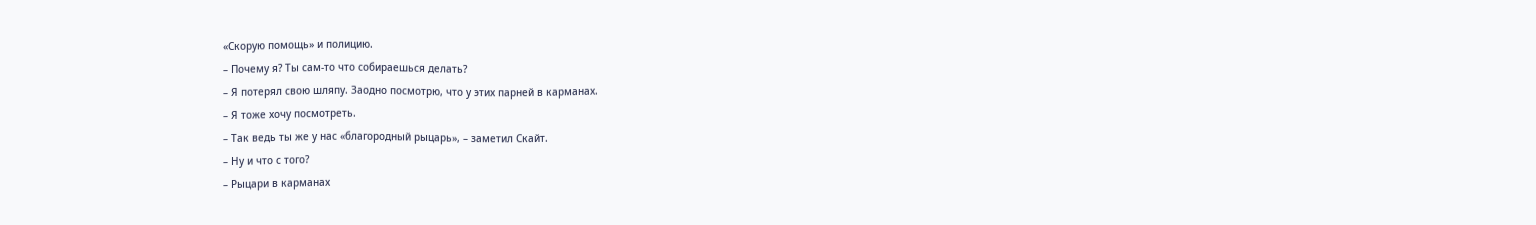«Скорую помощь» и полицию.
– Почему я? Ты сам-то что собираешься делать?
– Я потерял свою шляпу. Заодно посмотрю, что у этих парней в карманах.
– Я тоже хочу посмотреть.
– Так ведь ты же у нас «благородный рыцарь», – заметил Скайт.
– Ну и что с того?
– Рыцари в карманах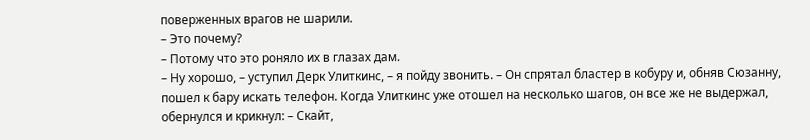поверженных врагов не шарили.
– Это почему?
– Потому что это роняло их в глазах дам.
– Ну хорошо, – уступил Дерк Улиткинс, – я пойду звонить. – Он спрятал бластер в кобуру и, обняв Сюзанну, пошел к бару искать телефон. Когда Улиткинс уже отошел на несколько шагов, он все же не выдержал, обернулся и крикнул: – Скайт,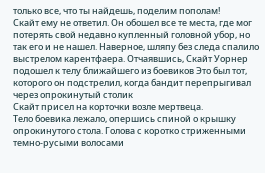только все, что ты найдешь, поделим пополам!
Скайт ему не ответил. Он обошел все те места, где мог потерять свой недавно купленный головной убор, но так его и не нашел. Наверное, шляпу без следа спалило выстрелом карентфаера. Отчаявшись, Скайт Уорнер подошел к телу ближайшего из боевиков Это был тот, которого он подстрелил, когда бандит перепрыгивал через опрокинутый столик
Скайт присел на корточки возле мертвеца.
Тело боевика лежало, опершись спиной о крышку опрокинутого стола. Голова с коротко стриженными темно-русыми волосами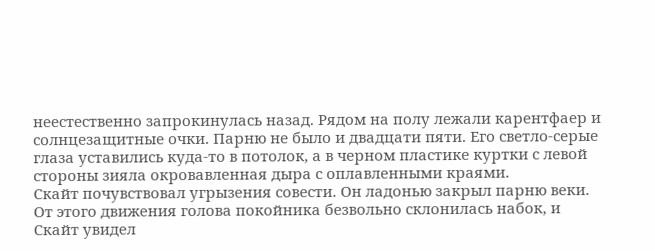неестественно запрокинулась назад. Рядом на полу лежали карентфаер и солнцезащитные очки. Парню не было и двадцати пяти. Его светло-серые глаза уставились куда-то в потолок, а в черном пластике куртки с левой стороны зияла окровавленная дыра с оплавленными краями.
Скайт почувствовал угрызения совести. Он ладонью закрыл парню веки. От этого движения голова покойника безвольно склонилась набок, и Скайт увидел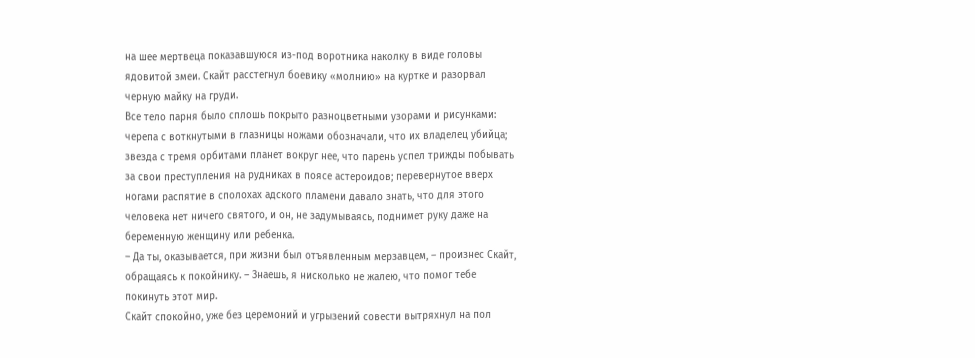на шее мертвеца показавшуюся из-под воротника наколку в виде головы ядовитой змеи. Скайт расстегнул боевику «молнию» на куртке и разорвал черную майку на груди.
Все тело парня было сплошь покрыто разноцветными узорами и рисунками: черепа с воткнутыми в глазницы ножами обозначали, что их владелец убийца; звезда с тремя орбитами планет вокруг нее, что парень успел трижды побывать за свои преступления на рудниках в поясе астероидов; перевернутое вверх ногами распятие в сполохах адского пламени давало знать, что для этого человека нет ничего святого, и он, не задумываясь, поднимет руку даже на беременную женщину или ребенка.
– Да ты, оказывается, при жизни был отъявленным мерзавцем, – произнес Скайт, обращаясь к покойнику. – Знаешь, я нисколько не жалею, что помог тебе покинуть этот мир.
Скайт спокойно, уже без церемоний и угрызений совести вытряхнул на пол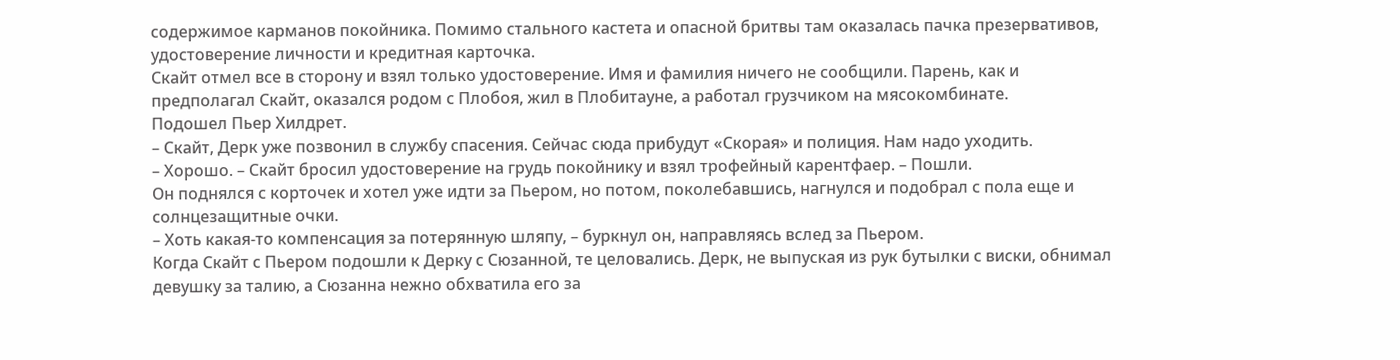содержимое карманов покойника. Помимо стального кастета и опасной бритвы там оказалась пачка презервативов, удостоверение личности и кредитная карточка.
Скайт отмел все в сторону и взял только удостоверение. Имя и фамилия ничего не сообщили. Парень, как и предполагал Скайт, оказался родом с Плобоя, жил в Плобитауне, а работал грузчиком на мясокомбинате.
Подошел Пьер Хилдрет.
– Скайт, Дерк уже позвонил в службу спасения. Сейчас сюда прибудут «Скорая» и полиция. Нам надо уходить.
– Хорошо. – Скайт бросил удостоверение на грудь покойнику и взял трофейный карентфаер. – Пошли.
Он поднялся с корточек и хотел уже идти за Пьером, но потом, поколебавшись, нагнулся и подобрал с пола еще и солнцезащитные очки.
– Хоть какая-то компенсация за потерянную шляпу, – буркнул он, направляясь вслед за Пьером.
Когда Скайт с Пьером подошли к Дерку с Сюзанной, те целовались. Дерк, не выпуская из рук бутылки с виски, обнимал девушку за талию, а Сюзанна нежно обхватила его за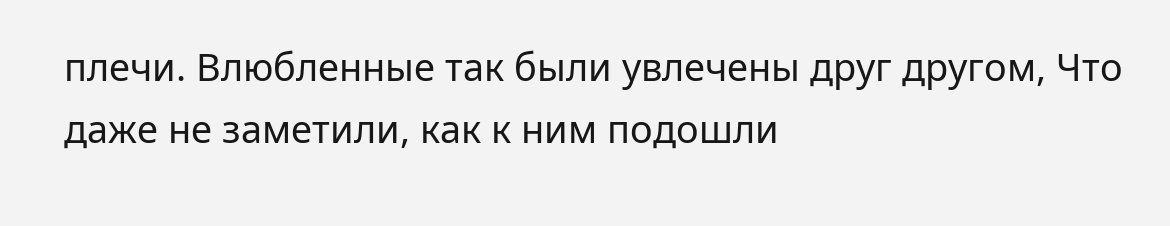плечи. Влюбленные так были увлечены друг другом, Что даже не заметили, как к ним подошли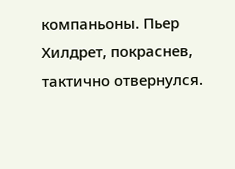компаньоны. Пьер Хилдрет, покраснев, тактично отвернулся.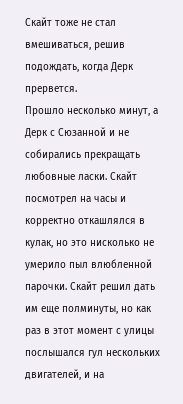Скайт тоже не стал вмешиваться, решив подождать, когда Дерк прервется.
Прошло несколько минут, а Дерк с Сюзанной и не собирались прекращать любовные ласки. Скайт посмотрел на часы и корректно откашлялся в кулак, но это нисколько не умерило пыл влюбленной парочки. Скайт решил дать им еще полминуты, но как раз в этот момент с улицы послышался гул нескольких двигателей, и на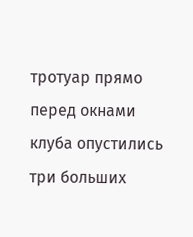тротуар прямо перед окнами клуба опустились три больших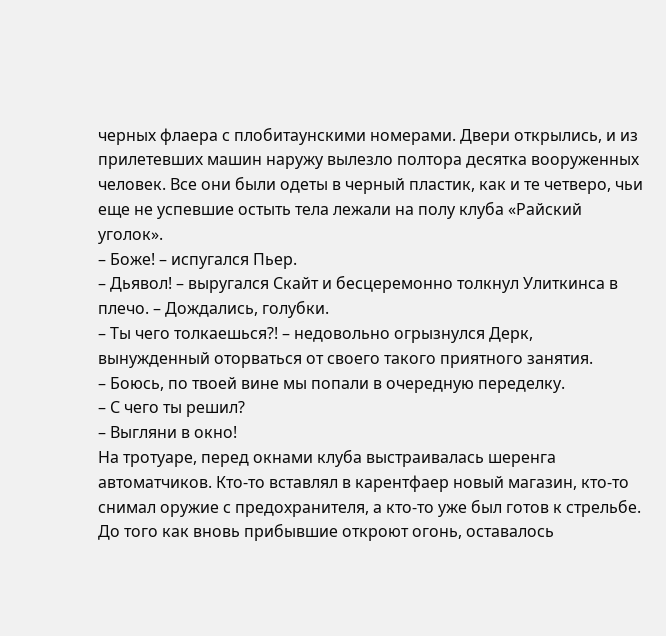черных флаера с плобитаунскими номерами. Двери открылись, и из прилетевших машин наружу вылезло полтора десятка вооруженных человек. Все они были одеты в черный пластик, как и те четверо, чьи еще не успевшие остыть тела лежали на полу клуба «Райский уголок».
– Боже! – испугался Пьер.
– Дьявол! – выругался Скайт и бесцеремонно толкнул Улиткинса в плечо. – Дождались, голубки.
– Ты чего толкаешься?! – недовольно огрызнулся Дерк, вынужденный оторваться от своего такого приятного занятия.
– Боюсь, по твоей вине мы попали в очередную переделку.
– С чего ты решил?
– Выгляни в окно!
На тротуаре, перед окнами клуба выстраивалась шеренга автоматчиков. Кто-то вставлял в карентфаер новый магазин, кто-то снимал оружие с предохранителя, а кто-то уже был готов к стрельбе. До того как вновь прибывшие откроют огонь, оставалось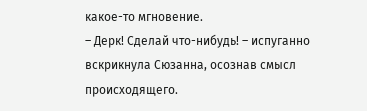какое-то мгновение.
– Дерк! Сделай что-нибудь! – испуганно вскрикнула Сюзанна, осознав смысл происходящего.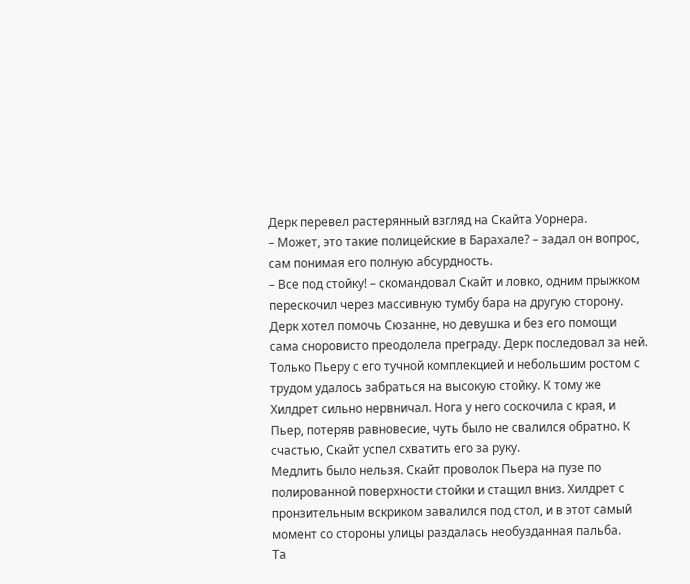Дерк перевел растерянный взгляд на Скайта Уорнера.
– Может, это такие полицейские в Барахале? – задал он вопрос, сам понимая его полную абсурдность.
– Все под стойку! – скомандовал Скайт и ловко, одним прыжком перескочил через массивную тумбу бара на другую сторону.
Дерк хотел помочь Сюзанне, но девушка и без его помощи сама сноровисто преодолела преграду. Дерк последовал за ней. Только Пьеру с его тучной комплекцией и небольшим ростом с трудом удалось забраться на высокую стойку. К тому же Хилдрет сильно нервничал. Нога у него соскочила с края, и Пьер, потеряв равновесие, чуть было не свалился обратно. К счастью, Скайт успел схватить его за руку.
Медлить было нельзя. Скайт проволок Пьера на пузе по полированной поверхности стойки и стащил вниз. Хилдрет с пронзительным вскриком завалился под стол, и в этот самый момент со стороны улицы раздалась необузданная пальба.
Та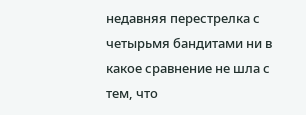недавняя перестрелка с четырьмя бандитами ни в какое сравнение не шла с тем, что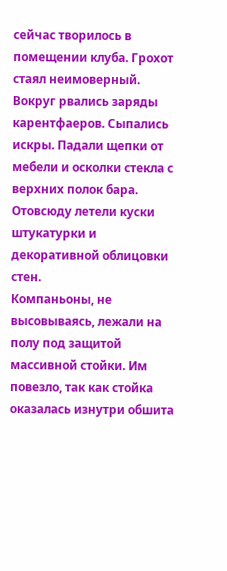сейчас творилось в помещении клуба. Грохот стаял неимоверный. Вокруг рвались заряды карентфаеров. Сыпались искры. Падали щепки от мебели и осколки стекла с верхних полок бара. Отовсюду летели куски штукатурки и декоративной облицовки стен.
Компаньоны, не высовываясь, лежали на полу под защитой массивной стойки. Им повезло, так как стойка оказалась изнутри обшита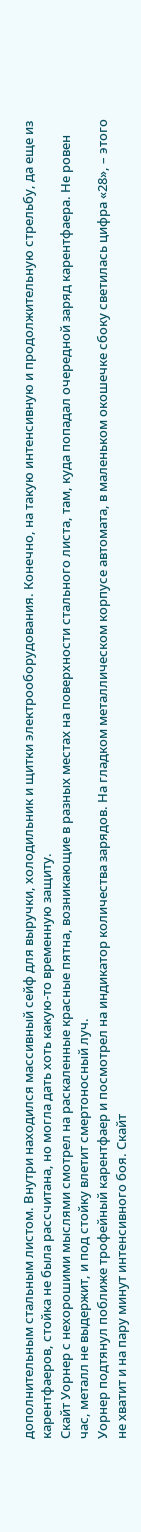дополнительным стальным листом. Внутри находился массивный сейф для выручки, холодильник и щитки электрооборудования. Конечно, на такую интенсивную и продолжительную стрельбу, да еще из карентфаеров, стойка не была рассчитана, но могла дать хоть какую-то временную защиту.
Скайт Уорнер с нехорошими мыслями смотрел на раскаленные красные пятна, возникающие в разных местах на поверхности стального листа, там, куда попадал очередной заряд карентфаера. Не ровен час, металл не выдержит, и под стойку влетит смертоносный луч.
Уорнер подтянул поближе трофейный карентфаер и посмотрел на индикатор количества зарядов. На гладком металлическом корпусе автомата, в маленьком окошечке сбоку светилась цифра «28», – этого не хватит и на пару минут интенсивного боя. Скайт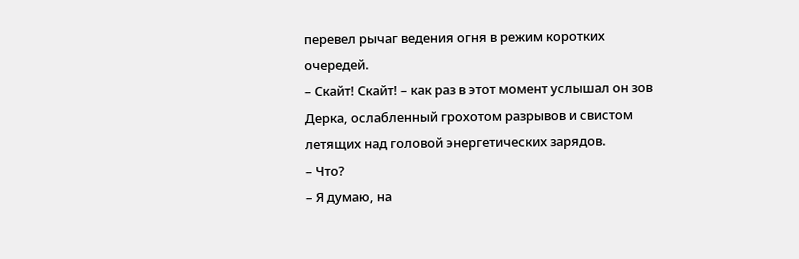перевел рычаг ведения огня в режим коротких очередей.
– Скайт! Скайт! – как раз в этот момент услышал он зов Дерка, ослабленный грохотом разрывов и свистом летящих над головой энергетических зарядов.
– Что?
– Я думаю, на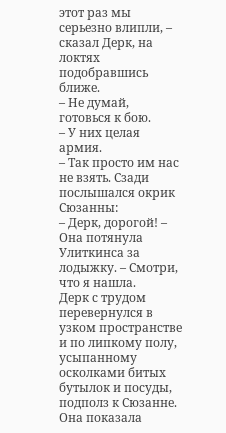этот раз мы серьезно влипли, – сказал Дерк, на локтях подобравшись ближе.
– Не думай, готовься к бою.
– У них целая армия.
– Так просто им нас не взять. Сзади послышался окрик Сюзанны:
– Дерк, дорогой! – Она потянула Улиткинса за лодыжку. – Смотри, что я нашла.
Дерк с трудом перевернулся в узком пространстве и по липкому полу, усыпанному осколками битых бутылок и посуды, подполз к Сюзанне. Она показала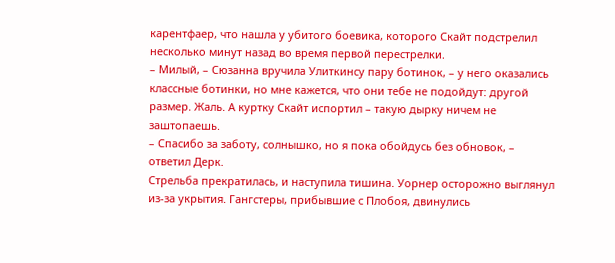карентфаер, что нашла у убитого боевика, которого Скайт подстрелил несколько минут назад во время первой перестрелки.
– Милый, – Сюзанна вручила Улиткинсу пару ботинок, – у него оказались классные ботинки, но мне кажется, что они тебе не подойдут: другой размер. Жаль. А куртку Скайт испортил – такую дырку ничем не заштопаешь.
– Спасибо за заботу, солнышко, но я пока обойдусь без обновок, – ответил Дерк.
Стрельба прекратилась, и наступила тишина. Уорнер осторожно выглянул из-за укрытия. Гангстеры, прибывшие с Плобоя, двинулись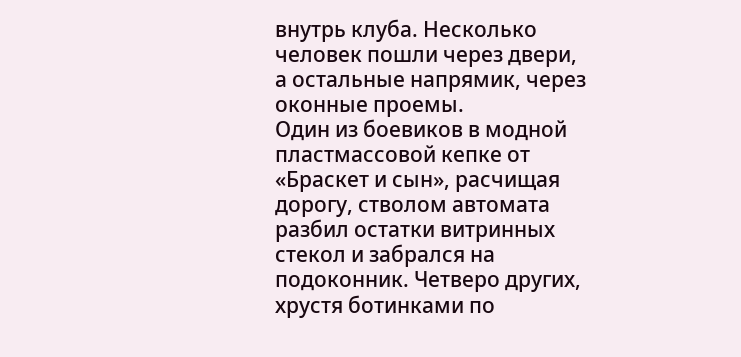внутрь клуба. Несколько человек пошли через двери, а остальные напрямик, через оконные проемы.
Один из боевиков в модной пластмассовой кепке от «Браскет и сын», расчищая дорогу, стволом автомата разбил остатки витринных стекол и забрался на подоконник. Четверо других, хрустя ботинками по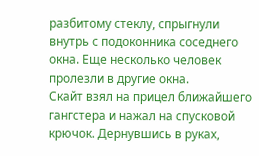разбитому стеклу, спрыгнули внутрь с подоконника соседнего окна. Еще несколько человек пролезли в другие окна.
Скайт взял на прицел ближайшего гангстера и нажал на спусковой крючок. Дернувшись в руках,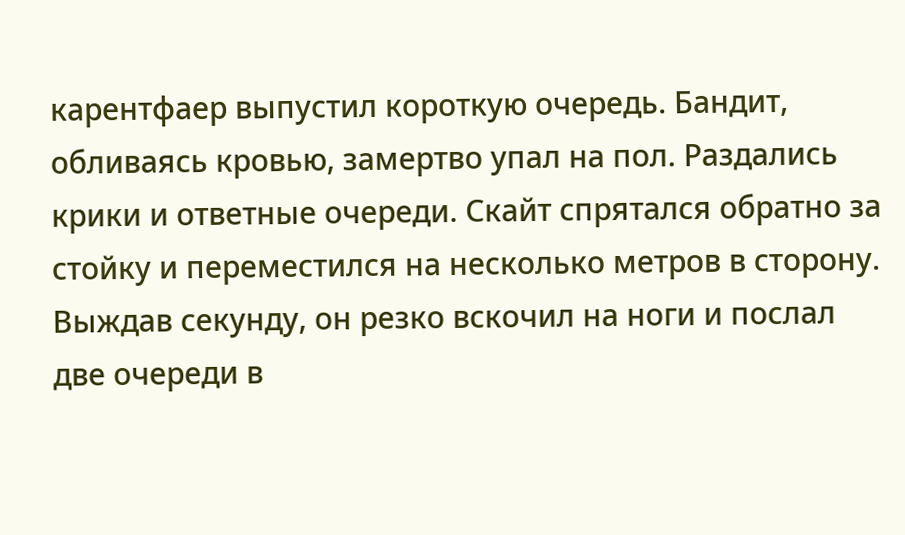карентфаер выпустил короткую очередь. Бандит, обливаясь кровью, замертво упал на пол. Раздались крики и ответные очереди. Скайт спрятался обратно за стойку и переместился на несколько метров в сторону. Выждав секунду, он резко вскочил на ноги и послал две очереди в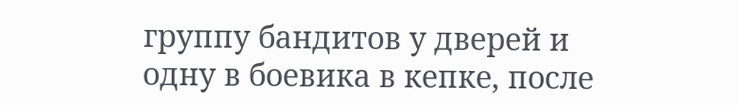группу бандитов у дверей и одну в боевика в кепке, после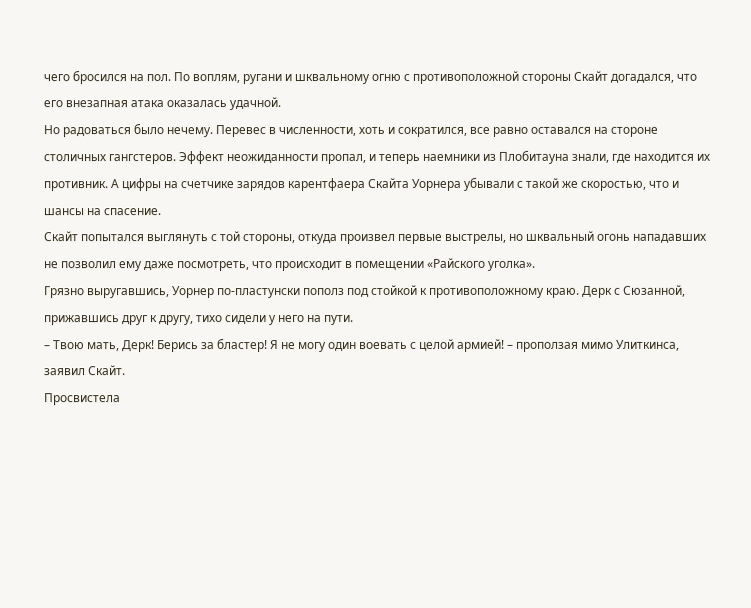чего бросился на пол. По воплям, ругани и шквальному огню с противоположной стороны Скайт догадался, что его внезапная атака оказалась удачной.
Но радоваться было нечему. Перевес в численности, хоть и сократился, все равно оставался на стороне столичных гангстеров. Эффект неожиданности пропал, и теперь наемники из Плобитауна знали, где находится их противник. А цифры на счетчике зарядов карентфаера Скайта Уорнера убывали с такой же скоростью, что и шансы на спасение.
Скайт попытался выглянуть с той стороны, откуда произвел первые выстрелы, но шквальный огонь нападавших не позволил ему даже посмотреть, что происходит в помещении «Райского уголка».
Грязно выругавшись, Уорнер по-пластунски пополз под стойкой к противоположному краю. Дерк с Сюзанной, прижавшись друг к другу, тихо сидели у него на пути.
– Твою мать, Дерк! Берись за бластер! Я не могу один воевать с целой армией! – проползая мимо Улиткинса, заявил Скайт.
Просвистела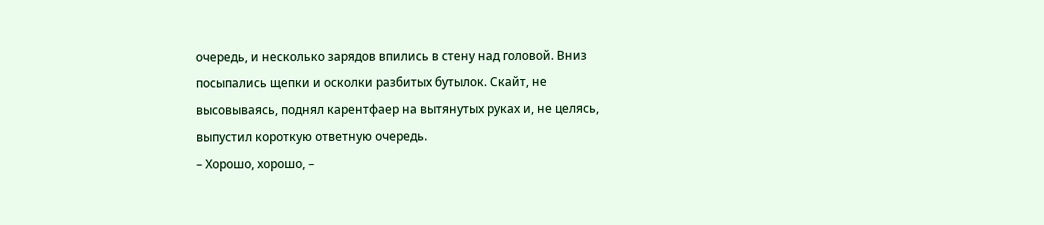очередь, и несколько зарядов впились в стену над головой. Вниз посыпались щепки и осколки разбитых бутылок. Скайт, не высовываясь, поднял карентфаер на вытянутых руках и, не целясь, выпустил короткую ответную очередь.
– Хорошо, хорошо, –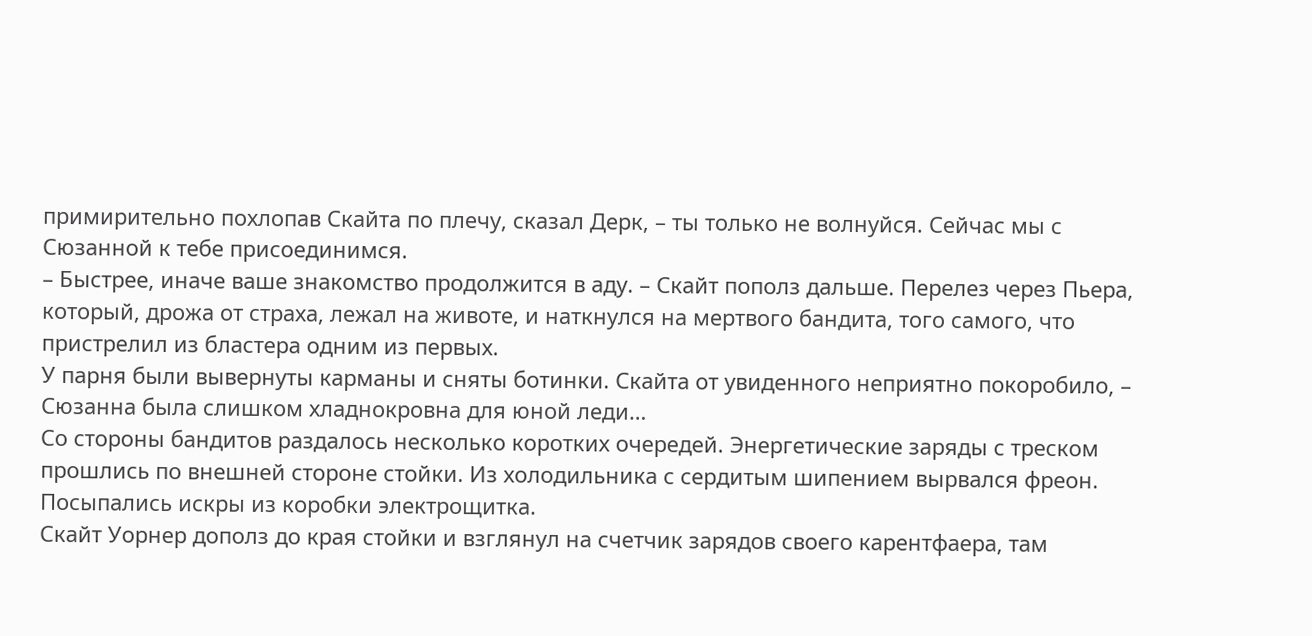примирительно похлопав Скайта по плечу, сказал Дерк, – ты только не волнуйся. Сейчас мы с Сюзанной к тебе присоединимся.
– Быстрее, иначе ваше знакомство продолжится в аду. – Скайт пополз дальше. Перелез через Пьера, который, дрожа от страха, лежал на животе, и наткнулся на мертвого бандита, того самого, что пристрелил из бластера одним из первых.
У парня были вывернуты карманы и сняты ботинки. Скайта от увиденного неприятно покоробило, – Сюзанна была слишком хладнокровна для юной леди…
Со стороны бандитов раздалось несколько коротких очередей. Энергетические заряды с треском прошлись по внешней стороне стойки. Из холодильника с сердитым шипением вырвался фреон. Посыпались искры из коробки электрощитка.
Скайт Уорнер дополз до края стойки и взглянул на счетчик зарядов своего карентфаера, там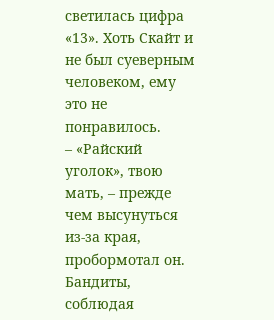светилась цифра «13». Хоть Скайт и не был суеверным человеком, ему это не понравилось.
– «Райский уголок», твою мать, – прежде чем высунуться из-за края, пробормотал он.
Бандиты, соблюдая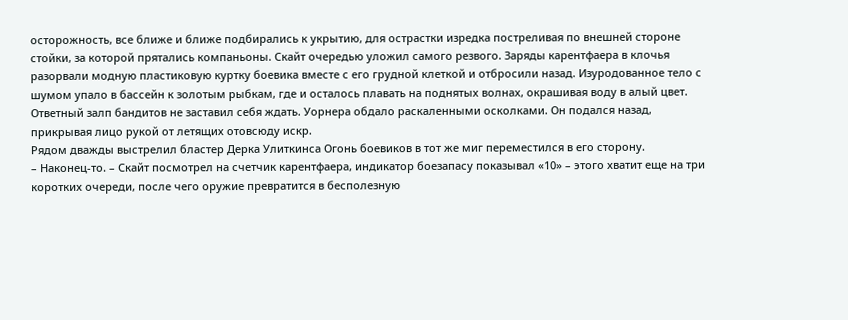осторожность, все ближе и ближе подбирались к укрытию, для острастки изредка постреливая по внешней стороне стойки, за которой прятались компаньоны. Скайт очередью уложил самого резвого. Заряды карентфаера в клочья разорвали модную пластиковую куртку боевика вместе с его грудной клеткой и отбросили назад. Изуродованное тело с шумом упало в бассейн к золотым рыбкам, где и осталось плавать на поднятых волнах, окрашивая воду в алый цвет.
Ответный залп бандитов не заставил себя ждать. Уорнера обдало раскаленными осколками. Он подался назад, прикрывая лицо рукой от летящих отовсюду искр.
Рядом дважды выстрелил бластер Дерка Улиткинса Огонь боевиков в тот же миг переместился в его сторону.
– Наконец-то. – Скайт посмотрел на счетчик карентфаера, индикатор боезапасу показывал «10» – этого хватит еще на три коротких очереди, после чего оружие превратится в бесполезную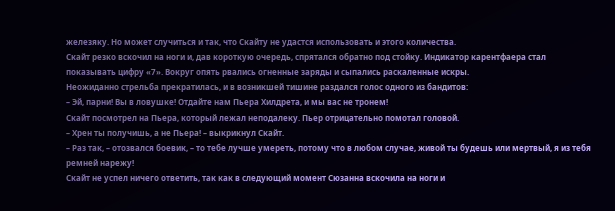железяку. Но может случиться и так, что Скайту не удастся использовать и этого количества.
Скайт резко вскочил на ноги и, дав короткую очередь, спрятался обратно под стойку. Индикатор карентфаера стал показывать цифру «7». Вокруг опять рвались огненные заряды и сыпались раскаленные искры.
Неожиданно стрельба прекратилась, и в возникшей тишине раздался голос одного из бандитов:
– Эй, парни! Вы в ловушке! Отдайте нам Пьера Хилдрета, и мы вас не тронем!
Скайт посмотрел на Пьера, который лежал неподалеку. Пьер отрицательно помотал головой.
– Хрен ты получишь, а не Пьера! – выкрикнул Скайт.
– Раз так, – отозвался боевик, – то тебе лучше умереть, потому что в любом случае, живой ты будешь или мертвый, я из тебя ремней нарежу!
Скайт не успел ничего ответить, так как в следующий момент Сюзанна вскочила на ноги и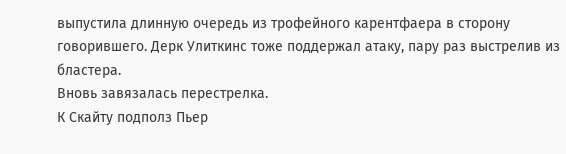выпустила длинную очередь из трофейного карентфаера в сторону говорившего. Дерк Улиткинс тоже поддержал атаку, пару раз выстрелив из бластера.
Вновь завязалась перестрелка.
К Скайту подполз Пьер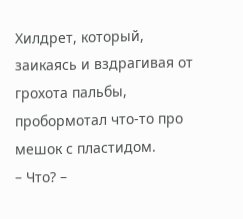Хилдрет, который, заикаясь и вздрагивая от грохота пальбы, пробормотал что-то про мешок с пластидом.
– Что? –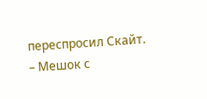переспросил Скайт.
– Мешок с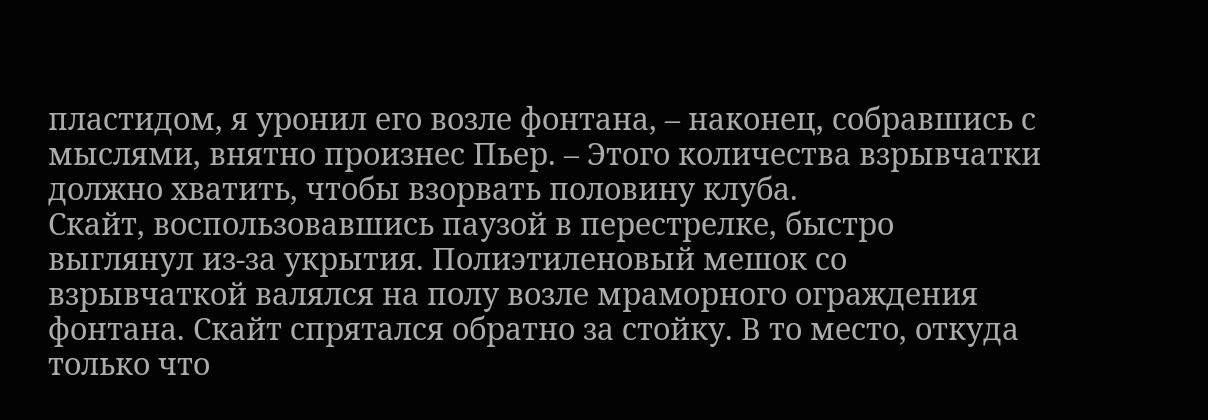пластидом, я уронил его возле фонтана, – наконец, собравшись с мыслями, внятно произнес Пьер. – Этого количества взрывчатки должно хватить, чтобы взорвать половину клуба.
Скайт, воспользовавшись паузой в перестрелке, быстро выглянул из-за укрытия. Полиэтиленовый мешок со взрывчаткой валялся на полу возле мраморного ограждения фонтана. Скайт спрятался обратно за стойку. В то место, откуда только что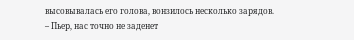высовывалась его голова, вонзилось несколько зарядов.
– Пьер, нас точно не заденет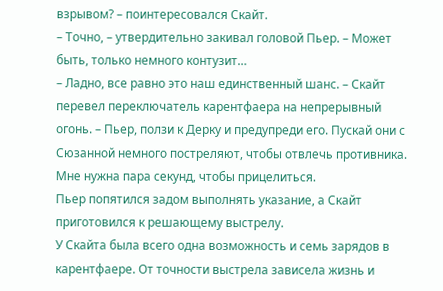взрывом? – поинтересовался Скайт.
– Точно, – утвердительно закивал головой Пьер. – Может быть, только немного контузит…
– Ладно, все равно это наш единственный шанс. – Скайт перевел переключатель карентфаера на непрерывный огонь. – Пьер, ползи к Дерку и предупреди его. Пускай они с Сюзанной немного постреляют, чтобы отвлечь противника. Мне нужна пара секунд, чтобы прицелиться.
Пьер попятился задом выполнять указание, а Скайт приготовился к решающему выстрелу.
У Скайта была всего одна возможность и семь зарядов в карентфаере. От точности выстрела зависела жизнь и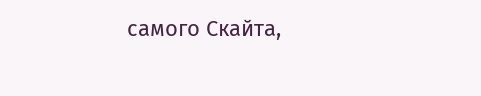самого Скайта,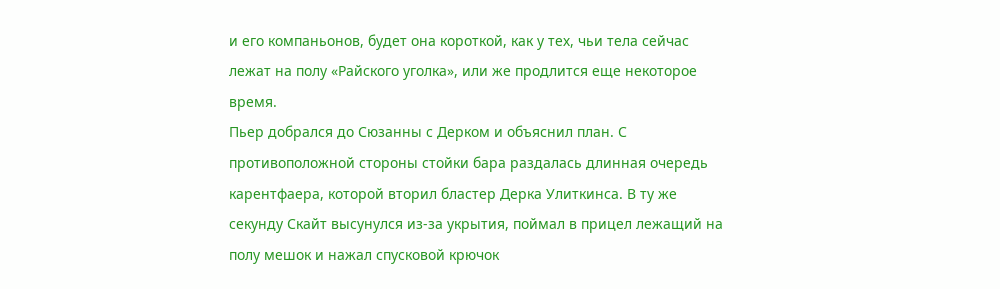и его компаньонов, будет она короткой, как у тех, чьи тела сейчас лежат на полу «Райского уголка», или же продлится еще некоторое время.
Пьер добрался до Сюзанны с Дерком и объяснил план. С противоположной стороны стойки бара раздалась длинная очередь карентфаера, которой вторил бластер Дерка Улиткинса. В ту же секунду Скайт высунулся из-за укрытия, поймал в прицел лежащий на полу мешок и нажал спусковой крючок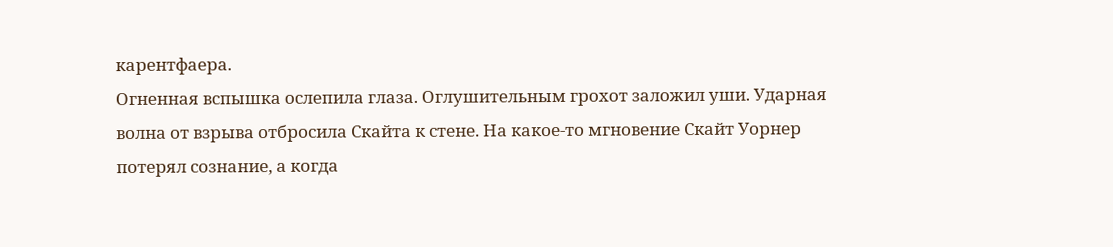карентфаера.
Огненная вспышка ослепила глаза. Оглушительным грохот заложил уши. Ударная волна от взрыва отбросила Скайта к стене. На какое-то мгновение Скайт Уорнер потерял сознание, а когда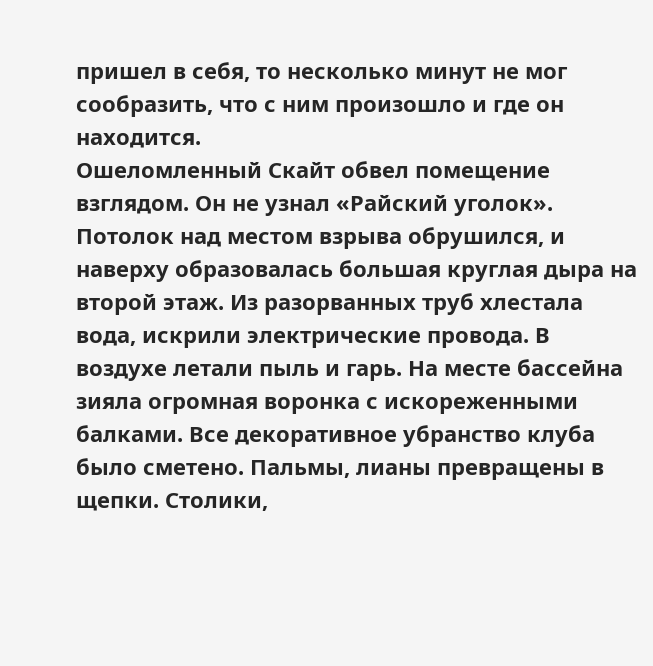пришел в себя, то несколько минут не мог сообразить, что с ним произошло и где он находится.
Ошеломленный Скайт обвел помещение взглядом. Он не узнал «Райский уголок».
Потолок над местом взрыва обрушился, и наверху образовалась большая круглая дыра на второй этаж. Из разорванных труб хлестала вода, искрили электрические провода. В воздухе летали пыль и гарь. На месте бассейна зияла огромная воронка с искореженными балками. Все декоративное убранство клуба было сметено. Пальмы, лианы превращены в щепки. Столики,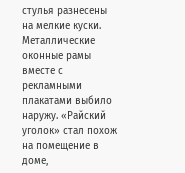стулья разнесены на мелкие куски. Металлические оконные рамы вместе с рекламными плакатами выбило наружу. «Райский уголок» стал похож на помещение в доме,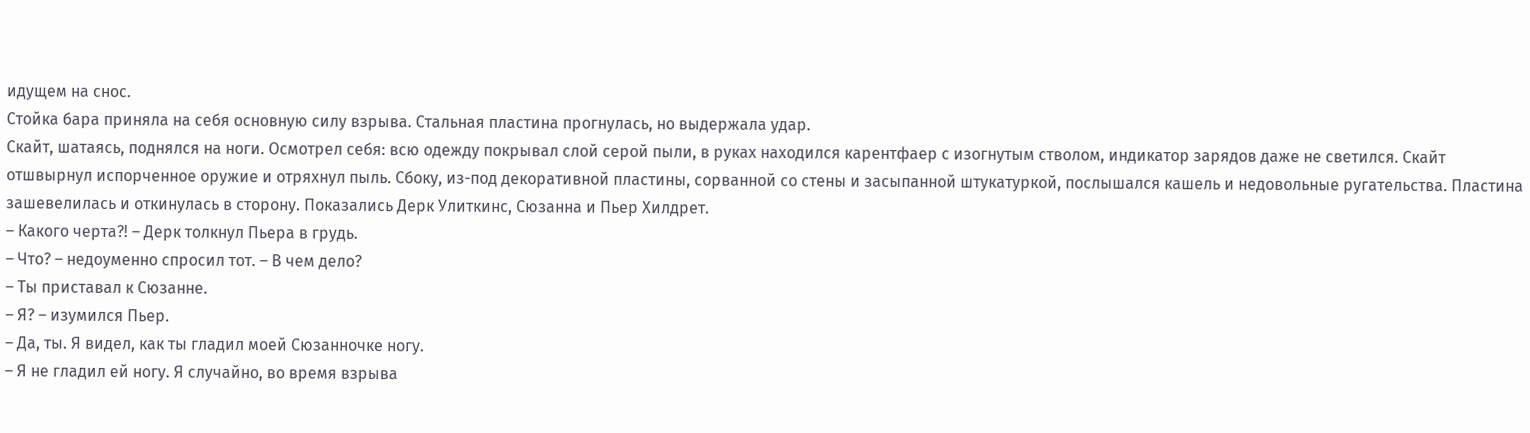идущем на снос.
Стойка бара приняла на себя основную силу взрыва. Стальная пластина прогнулась, но выдержала удар.
Скайт, шатаясь, поднялся на ноги. Осмотрел себя: всю одежду покрывал слой серой пыли, в руках находился карентфаер с изогнутым стволом, индикатор зарядов даже не светился. Скайт отшвырнул испорченное оружие и отряхнул пыль. Сбоку, из-под декоративной пластины, сорванной со стены и засыпанной штукатуркой, послышался кашель и недовольные ругательства. Пластина зашевелилась и откинулась в сторону. Показались Дерк Улиткинс, Сюзанна и Пьер Хилдрет.
– Какого черта?! – Дерк толкнул Пьера в грудь.
– Что? – недоуменно спросил тот. – В чем дело?
– Ты приставал к Сюзанне.
– Я? – изумился Пьер.
– Да, ты. Я видел, как ты гладил моей Сюзанночке ногу.
– Я не гладил ей ногу. Я случайно, во время взрыва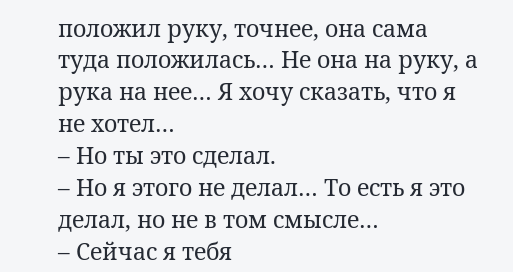положил руку, точнее, она сама туда положилась… Не она на руку, а рука на нее… Я хочу сказать, что я не хотел…
– Но ты это сделал.
– Но я этого не делал… То есть я это делал, но не в том смысле…
– Сейчас я тебя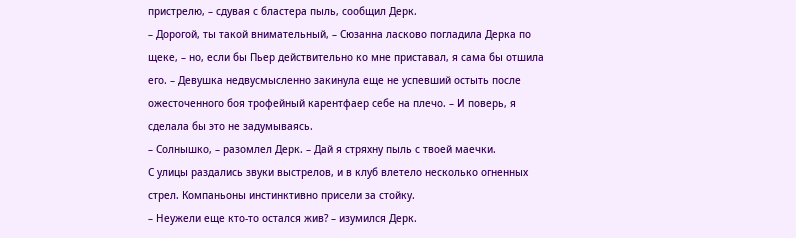пристрелю, – сдувая с бластера пыль, сообщил Дерк.
– Дорогой, ты такой внимательный, – Сюзанна ласково погладила Дерка по щеке, – но, если бы Пьер действительно ко мне приставал, я сама бы отшила его. – Девушка недвусмысленно закинула еще не успевший остыть после ожесточенного боя трофейный карентфаер себе на плечо. – И поверь, я сделала бы это не задумываясь.
– Солнышко, – разомлел Дерк. – Дай я стряхну пыль с твоей маечки.
С улицы раздались звуки выстрелов, и в клуб влетело несколько огненных стрел. Компаньоны инстинктивно присели за стойку.
– Неужели еще кто-то остался жив? – изумился Дерк.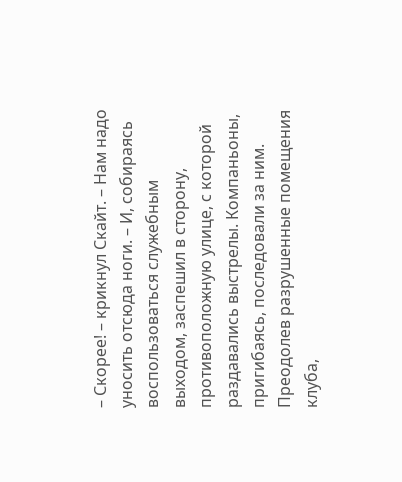– Скорее! – крикнул Скайт. – Нам надо уносить отсюда ноги. – И, собираясь воспользоваться служебным выходом, заспешил в сторону, противоположную улице, с которой раздавались выстрелы. Компаньоны, пригибаясь, последовали за ним.
Преодолев разрушенные помещения клуба,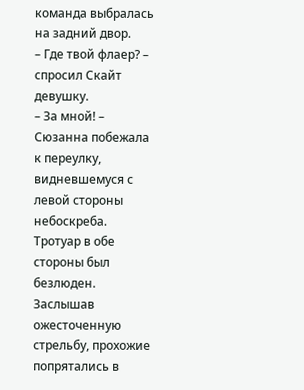команда выбралась на задний двор.
– Где твой флаер? – спросил Скайт девушку.
– За мной! – Сюзанна побежала к переулку, видневшемуся с левой стороны небоскреба.
Тротуар в обе стороны был безлюден. Заслышав ожесточенную стрельбу, прохожие попрятались в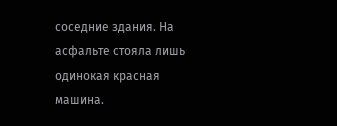соседние здания. На асфальте стояла лишь одинокая красная машина.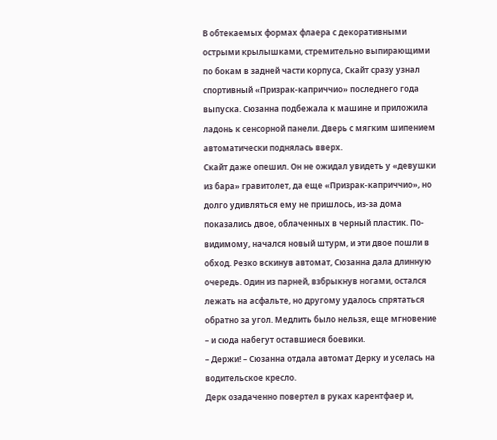В обтекаемых формах флаера с декоративными острыми крылышками, стремительно выпирающими по бокам в задней части корпуса, Скайт сразу узнал спортивный «Призрак-каприччио» последнего года выпуска. Сюзанна подбежала к машине и приложила ладонь к сенсорной панели. Дверь с мягким шипением автоматически поднялась вверх.
Скайт даже опешил. Он не ожидал увидеть у «девушки из бара» гравитолет, да еще «Призрак-каприччио», но долго удивляться ему не пришлось, из-за дома показались двое, облаченных в черный пластик. По-видимому, начался новый штурм, и эти двое пошли в обход. Резко вскинув автомат, Сюзанна дала длинную очередь. Один из парней, взбрыкнув ногами, остался лежать на асфальте, но другому удалось спрятаться обратно за угол. Медлить было нельзя, еще мгновение – и сюда набегут оставшиеся боевики.
– Держи! – Сюзанна отдала автомат Дерку и уселась на водительское кресло.
Дерк озадаченно повертел в руках карентфаер и,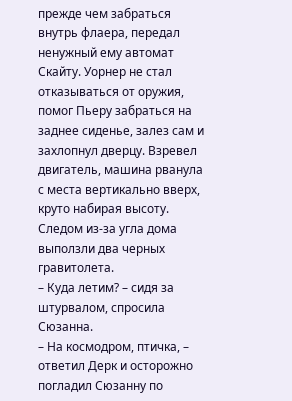прежде чем забраться внутрь флаера, передал ненужный ему автомат Скайту. Уорнер не стал отказываться от оружия, помог Пьеру забраться на заднее сиденье, залез сам и захлопнул дверцу. Взревел двигатель, машина рванула с места вертикально вверх, круто набирая высоту. Следом из-за угла дома выползли два черных гравитолета.
– Куда летим? – сидя за штурвалом, спросила Сюзанна.
– На космодром, птичка, – ответил Дерк и осторожно погладил Сюзанну по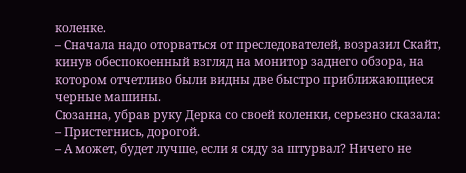коленке.
– Сначала надо оторваться от преследователей, возразил Скайт, кинув обеспокоенный взгляд на монитор заднего обзора, на котором отчетливо были видны две быстро приближающиеся черные машины.
Сюзанна, убрав руку Дерка со своей коленки, серьезно сказала:
– Пристегнись, дорогой.
– А может, будет лучше, если я сяду за штурвал? Ничего не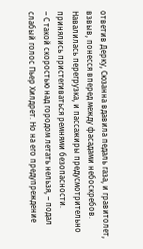ответив Дерку, Сюзанна вдавила педаль газа, и гравитолет, взвыв, понесся вперед между фасадами небоскребов. Навалилась перегрузка, и пассажиры предусмотрительно принялись пристегиваться ремнями безопасности.
– С такой скоростью над городом летать нельзя, – подал слабый голос Пьер Хилдрет. Но на его предупреждение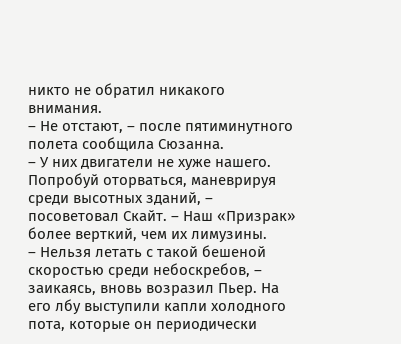никто не обратил никакого внимания.
– Не отстают, – после пятиминутного полета сообщила Сюзанна.
– У них двигатели не хуже нашего. Попробуй оторваться, маневрируя среди высотных зданий, – посоветовал Скайт. – Наш «Призрак» более верткий, чем их лимузины.
– Нельзя летать с такой бешеной скоростью среди небоскребов, – заикаясь, вновь возразил Пьер. На его лбу выступили капли холодного пота, которые он периодически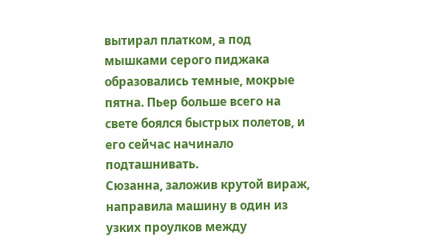вытирал платком, а под мышками серого пиджака образовались темные, мокрые пятна. Пьер больше всего на свете боялся быстрых полетов, и его сейчас начинало подташнивать.
Сюзанна, заложив крутой вираж, направила машину в один из узких проулков между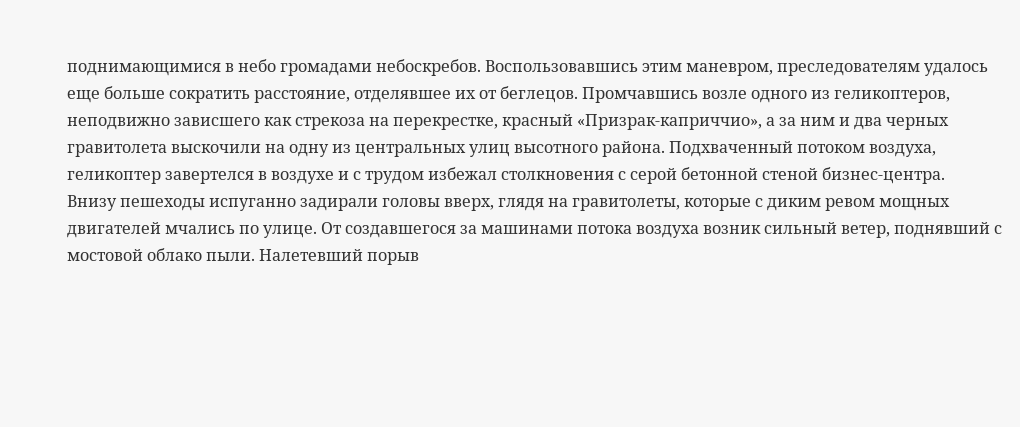поднимающимися в небо громадами небоскребов. Воспользовавшись этим маневром, преследователям удалось еще больше сократить расстояние, отделявшее их от беглецов. Промчавшись возле одного из геликоптеров, неподвижно зависшего как стрекоза на перекрестке, красный «Призрак-каприччио», а за ним и два черных гравитолета выскочили на одну из центральных улиц высотного района. Подхваченный потоком воздуха, геликоптер завертелся в воздухе и с трудом избежал столкновения с серой бетонной стеной бизнес-центра.
Внизу пешеходы испуганно задирали головы вверх, глядя на гравитолеты, которые с диким ревом мощных двигателей мчались по улице. От создавшегося за машинами потока воздуха возник сильный ветер, поднявший с мостовой облако пыли. Налетевший порыв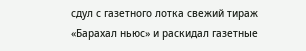сдул с газетного лотка свежий тираж «Барахал ньюс» и раскидал газетные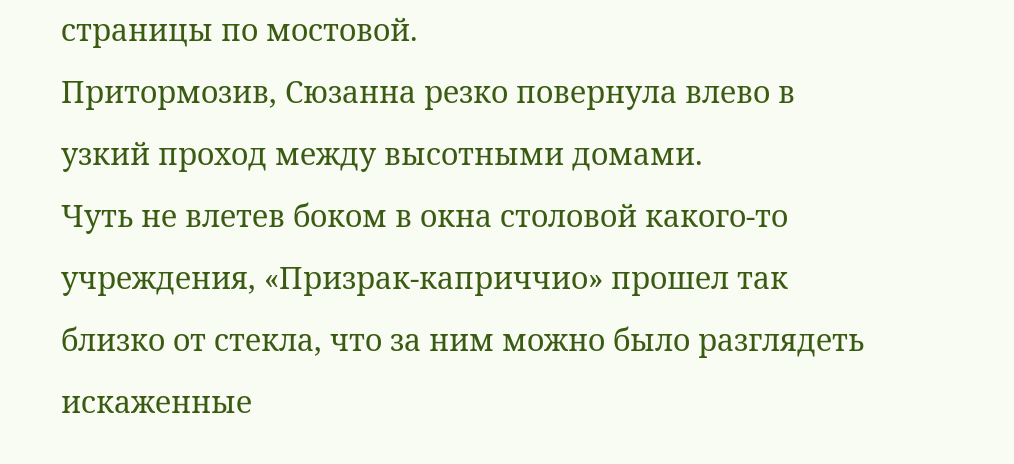страницы по мостовой.
Притормозив, Сюзанна резко повернула влево в узкий проход между высотными домами.
Чуть не влетев боком в окна столовой какого-то учреждения, «Призрак-каприччио» прошел так близко от стекла, что за ним можно было разглядеть искаженные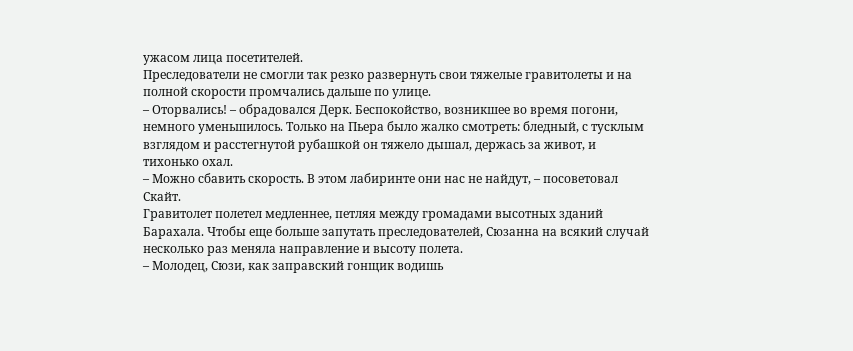ужасом лица посетителей.
Преследователи не смогли так резко развернуть свои тяжелые гравитолеты и на полной скорости промчались дальше по улице.
– Оторвались! – обрадовался Дерк. Беспокойство, возникшее во время погони, немного уменьшилось. Только на Пьера было жалко смотреть: бледный, с тусклым взглядом и расстегнутой рубашкой он тяжело дышал, держась за живот, и тихонько охал.
– Можно сбавить скорость. В этом лабиринте они нас не найдут, – посоветовал Скайт.
Гравитолет полетел медленнее, петляя между громадами высотных зданий Барахала. Чтобы еще больше запутать преследователей, Сюзанна на всякий случай несколько раз меняла направление и высоту полета.
– Молодец, Сюзи, как заправский гонщик водишь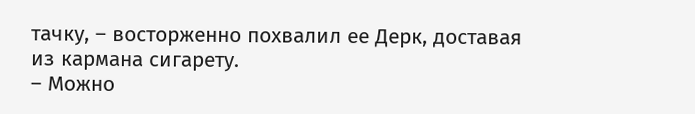тачку, – восторженно похвалил ее Дерк, доставая из кармана сигарету.
– Можно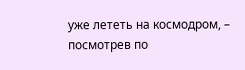уже лететь на космодром, – посмотрев по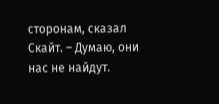сторонам, сказал Скайт. – Думаю, они нас не найдут.